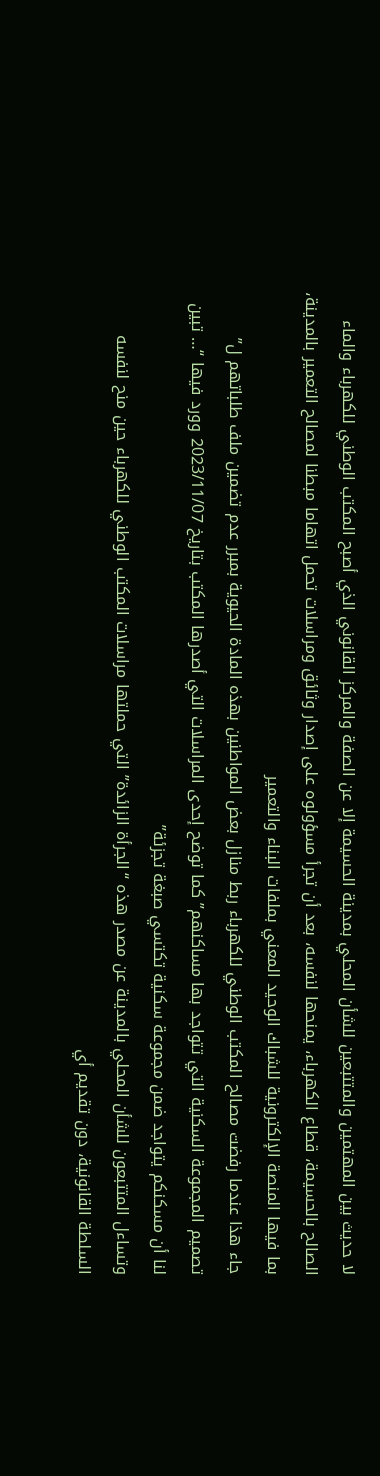لا حديث بين المهتمين والمتتبعين للشأن المحلي بمدينة الحسيمة إلا عن الصفة والمركز القانوني الذي أصبح المكتب الوطني للكهرباء والماء الصالح بالحسيمة، قطاع الكهرباء، يمنحها لنفسه، بعد أن تجرأ مسؤولوه على إصدار وثائق ومراسلات تحمل اتهاما مبطنا لمصالح التعمير بالمدينة، بما فيها المنصة الإلكترونية للشباك الوحيد المعني بملفات البناء والتعمير
جاء هذا عندما رفضت مصالح المكتب الوطني للكهرباء ربط منازل بعض المواطنين بهذه المادة الحيوية بمبرر عدم تضمين ملف طلباتهم ل” تصميم المجموعة السكنية التي تتواجد بها مساكنهم” كما توضح إحدى المراسلات التي أصدرها المكتب بتاريخ 2023/11/07 وورد فيها “… تبين لنا أن مسكنكم يتواجد ضمن مجموعة سكنية تكتسي صبغة تجزئة”
وتساءل المتتبعون للشأن المحلي بالمدينة عن مصدر هذه “الجرأة الزائدة” التي حملتها مراسلات المكتب الوطني للكهرباء حين منح لنفسه السلطة القانونية، دون تقديم أي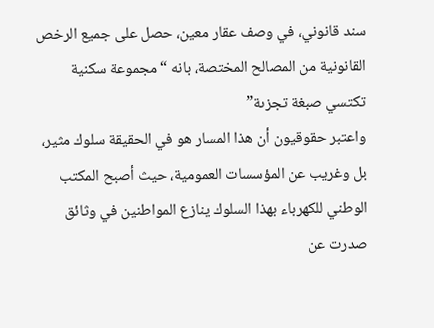سند قانوني، في وصف عقار معين، حصل على جميع الرخص القانونية من المصالح المختصة، بانه “مجموعة سكنية تكتسي صبغة تجزىة”
واعتبر حقوقيون أن هذا المسار هو في الحقيقة سلوك مثير، بل وغريب عن المؤسسات العمومية، حيث أصبح المكتب الوطني للكهرباء بهذا السلوك ينازع المواطنين في وثائق صدرت عن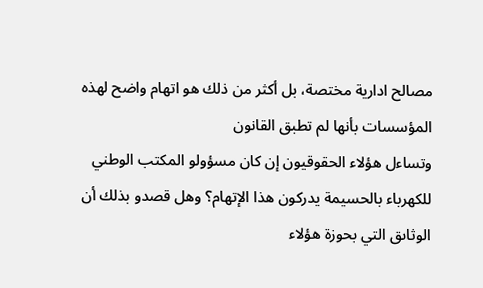مصالح ادارية مختصة، بل أكثر من ذلك هو اتهام واضح لهذه المؤسسات بأنها لم تطبق القانون
وتساءل هؤلاء الحقوقيون إن كان مسؤولو المكتب الوطني للكهرباء بالحسيمة يدركون هذا الإتهام؟ وهل قصدو بذلك أن الوثاىق التي بحوزة هؤلاء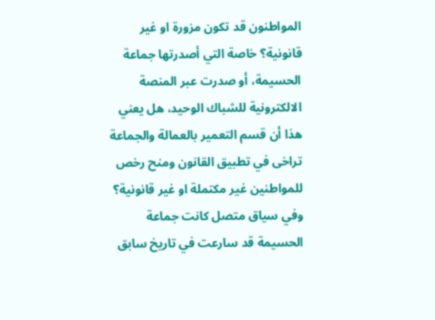المواطنون قد تكون مزورة او غير قانونية؟ خاصة التي أصدرتها جماعة الحسيمة، أو صدرت عبر المنصة الالكترونية للشباك الوحيد، هل يعني هذا أن قسم التعمير بالعمالة والجماعة تراخى في تطبيق القانون ومنح رخص للمواطنين غير مكتملة او غير قانونية؟
وفي سياق متصل كانت جماعة الحسيمة قد سارعت في تاريخ سابق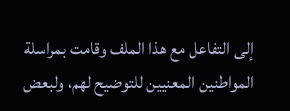إلى التفاعل مع هذا الملف وقامت بمراسلة المواطنين المعنيين للتوضيح لهم، ولبعض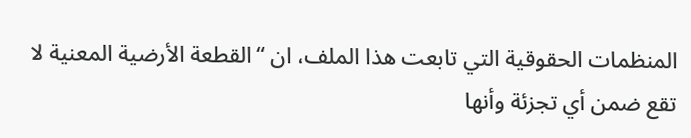المنظمات الحقوقية التي تابعت هذا الملف، ان “القطعة الأرضية المعنية لا تقع ضمن أي تجزئة وأنها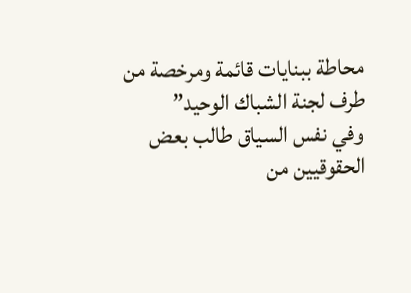محاطة ببنايات قائمة ومرخصة من طرف لجنة الشباك الوحيد”
وفي نفس السياق طالب بعض الحقوقيين من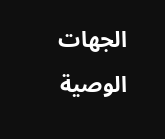الجهات الوصية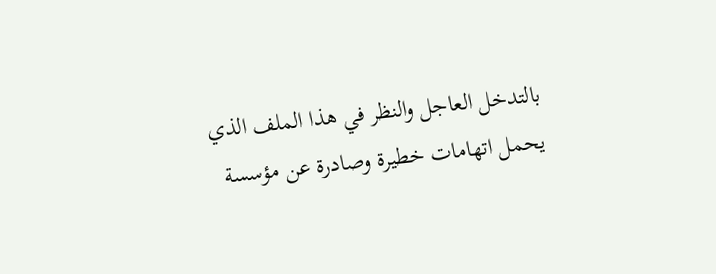بالتدخل العاجل والنظر في هذا الملف الذي يحمل اتهامات خطيرة وصادرة عن مؤسسة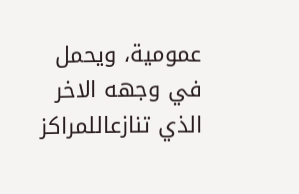عمومية، ويحمل في وجهه الاخر الذي تنازعاللمراكز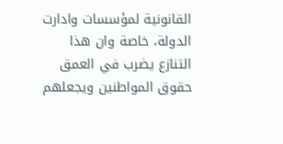القانونية لمؤسسات وادارت الدولة، خاصة وان هذا التنازع يضرب في العمق حقوق المواطنين ويجعلهم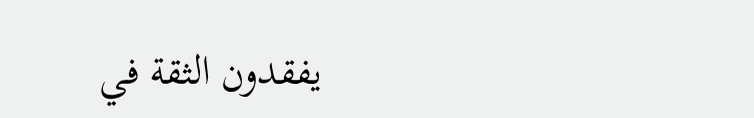يفقدون الثقة في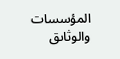المؤسسات والوثاىق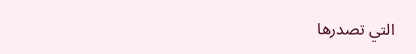التي تصدرها